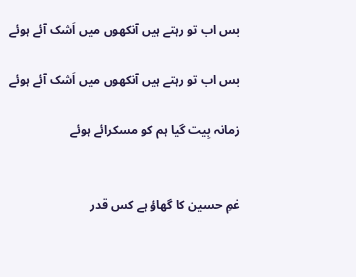بس اب تو رہتے ہیں آنکھوں میں اَشک آئے ہوئے

بس اب تو رہتے ہیں آنکھوں میں اَشک آئے ہوئے

زمانہ بِیت گیا ہم کو مسکرائے ہوئے


غمِ حسین کا گھاؤ ہے کس قدر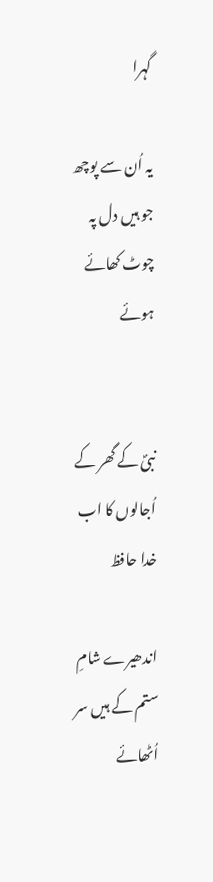گہرا

یہ اُن سے پوچھ جو ہیں دل پہ چوٹ کھائے ہوئے


نبیؐ کے گھر کے اُجالوں کا اب خدا حافظ

اندھیرے شامِ ستم کے ہیں سر اُٹھائے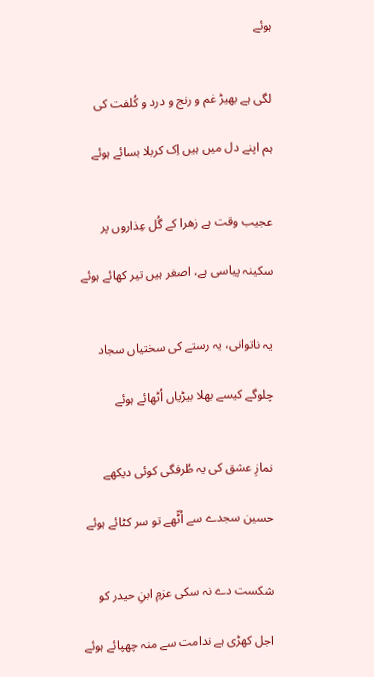ہوئے


لگی ہے بھیڑ غم و رنج و درد و کُلفت کی

ہم اپنے دل میں ہیں اِک کربلا بسائے ہوئے


عجیب وقت ہے زھرا کے گُل عِذاروں پر

سکینہ پیاسی ہے، اصغر ہیں تیر کھائے ہوئے


یہ ناتوانی، یہ رستے کی سختیاں سجاد

چلوگے کیسے بھلا بیڑیاں اُٹھائے ہوئے


نمازِ عشق کی یہ طُرفگی کوئی دیکھے

حسین سجدے سے اُٹّھے تو سر کٹائے ہوئے


شکست دے نہ سکی عزمِ ابنِ حیدر کو

اجل کھڑی ہے ندامت سے منہ چھپائے ہوئے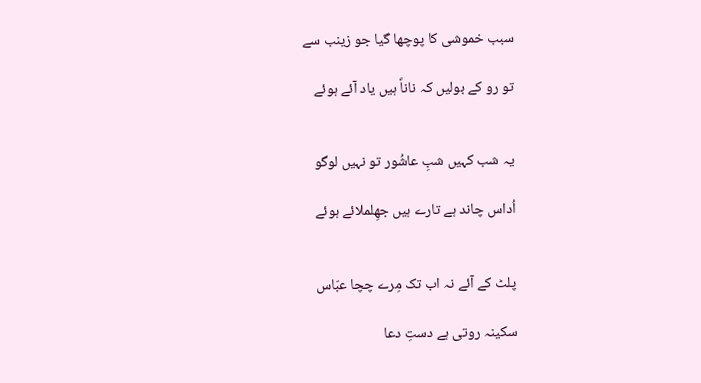سبب خموشی کا پوچھا گیا جو زینب سے

تو رو کے بولیں کہ ناناؐ ہیں یاد آئے ہوئے


یہ شب کہیں شبِ عاشُور تو نہیں لوگو

اُداس چاند ہے تارے ہیں جھِلملائے ہوئے


پلٹ کے آئے نہ اب تک مِرے چچا عبّاس

سکینہ روتی ہے دستِ دعا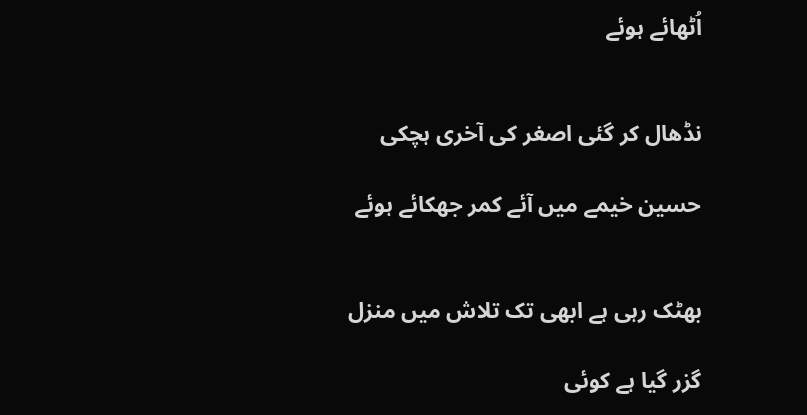اُٹھائے ہوئے


نڈھال کر گئی اصغر کی آخری ہچکی

حسین خیمے میں آئے کمر جھکائے ہوئے


بھٹک رہی ہے ابھی تک تلاش میں منزل

گزر گیا ہے کوئی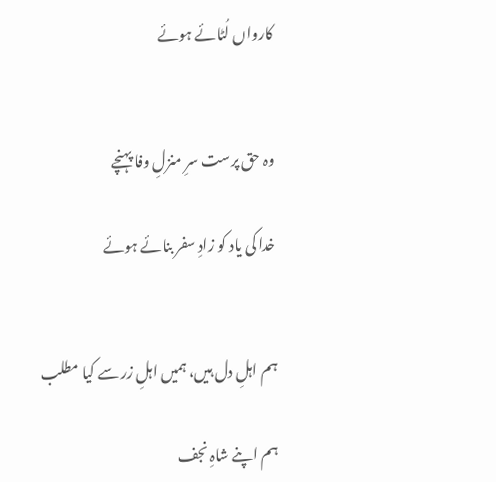کارواں لُٹائے ہوئے


وہ حق پرست سرِ منزلِ وفا پہنچے

خدا کی یاد کو زادِ سفر بنائے ہوئے


ہم اہلِ دل ہیں، ہمیں اہلِ زر سے کیا مطلب

ہم اپنے شاہِ نجف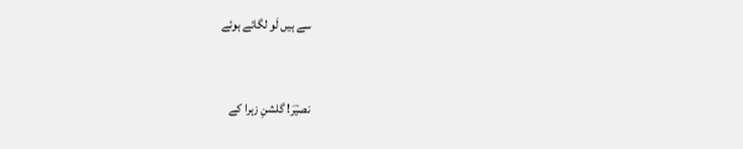سے ہیں لَو لگائے ہوئے


نصیؔر! گلشنِ زہرا کے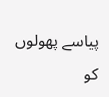پیاسے پھولوں کو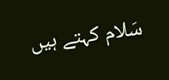سَلام کہتے ہیں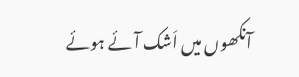آنکھوں میں اَشک آئے ہوئے